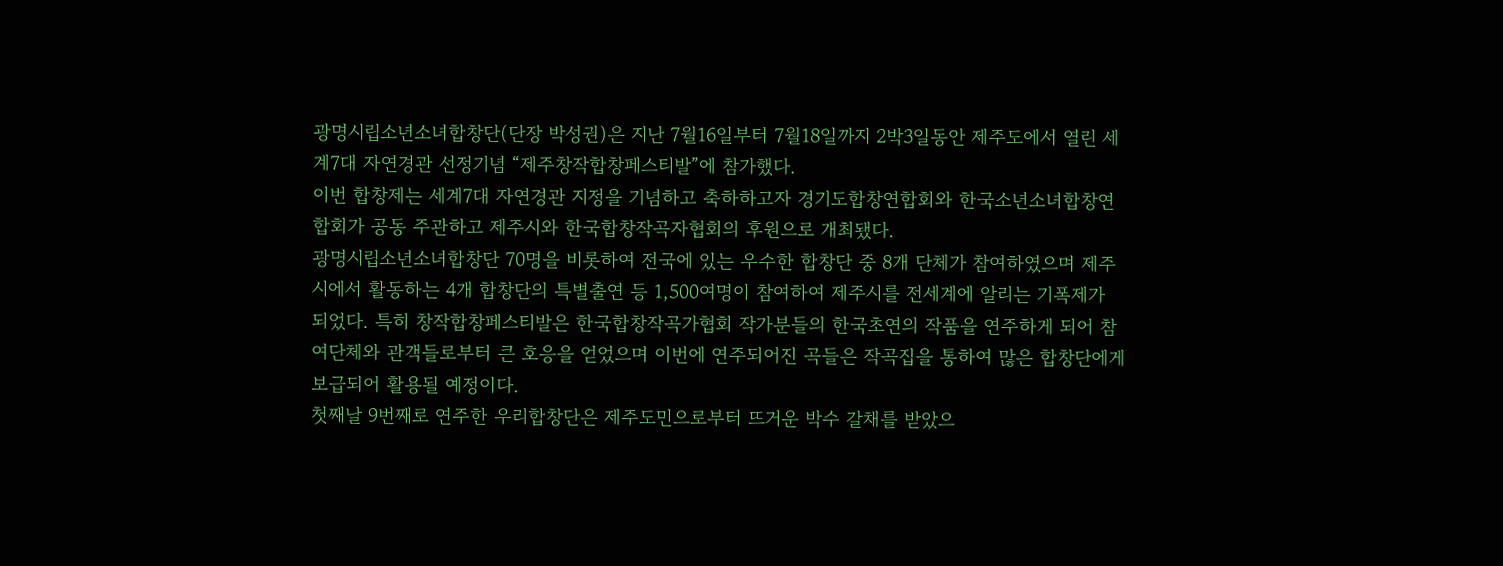광명시립소년소녀합창단(단장 박성권)은 지난 7월16일부터 7월18일까지 2박3일동안 제주도에서 열린 세계7대 자연경관 선정기념 “제주창작합창페스티발”에 참가했다.
이번 합창제는 세계7대 자연경관 지정을 기념하고 축하하고자 경기도합창연합회와 한국소년소녀합창연합회가 공동 주관하고 제주시와 한국합창작곡자협회의 후원으로 개최됐다.
광명시립소년소녀합창단 70명을 비롯하여 전국에 있는 우수한 합창단 중 8개 단체가 참여하였으며 제주시에서 활동하는 4개 합창단의 특별출연 등 1,500여명이 참여하여 제주시를 전세계에 알리는 기폭제가 되었다. 특히 창작합창페스티발은 한국합창작곡가협회 작가분들의 한국초연의 작품을 연주하게 되어 참여단체와 관객들로부터 큰 호응을 얻었으며 이번에 연주되어진 곡들은 작곡집을 통하여 많은 합창단에게 보급되어 활용될 예정이다.
첫째날 9번째로 연주한 우리합창단은 제주도민으로부터 뜨거운 박수 갈채를 받았으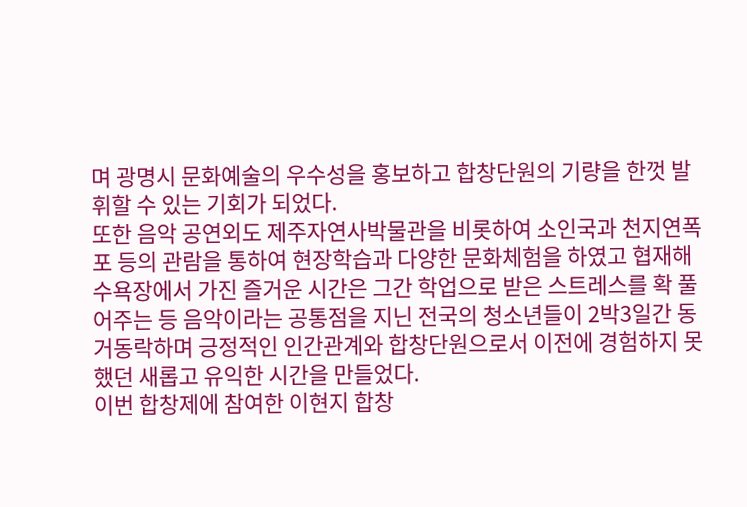며 광명시 문화예술의 우수성을 홍보하고 합창단원의 기량을 한껏 발휘할 수 있는 기회가 되었다.
또한 음악 공연외도 제주자연사박물관을 비롯하여 소인국과 천지연폭포 등의 관람을 통하여 현장학습과 다양한 문화체험을 하였고 협재해수욕장에서 가진 즐거운 시간은 그간 학업으로 받은 스트레스를 확 풀어주는 등 음악이라는 공통점을 지닌 전국의 청소년들이 2박3일간 동거동락하며 긍정적인 인간관계와 합창단원으로서 이전에 경험하지 못했던 새롭고 유익한 시간을 만들었다.
이번 합창제에 참여한 이현지 합창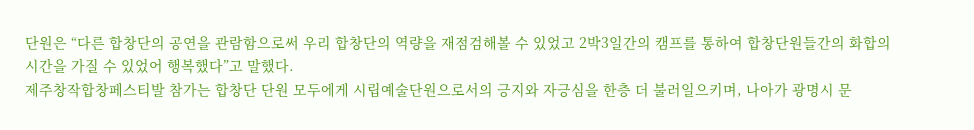단원은 “다른 합창단의 공연을 관람함으로써 우리 합창단의 역량을 재점검해볼 수 있었고 2박3일간의 캠프를 통하여 합창단원들간의 화합의 시간을 가질 수 있었어 행복했다”고 말했다.
제주창작합창페스티발 참가는 합창단 단원 모두에게 시립예술단원으로서의 긍지와 자긍심을 한층 더 불러일으키며, 나아가 광명시 문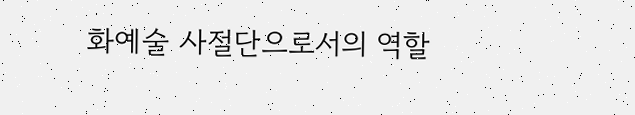화예술 사절단으로서의 역할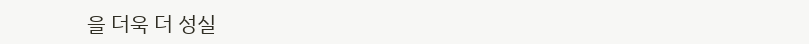을 더욱 더 성실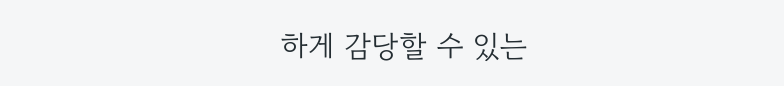하게 감당할 수 있는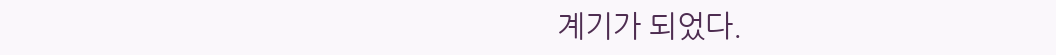계기가 되었다.